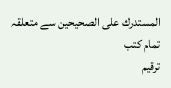المستدرك على الصحيحين سے متعلقہ
تمام کتب
ترقیم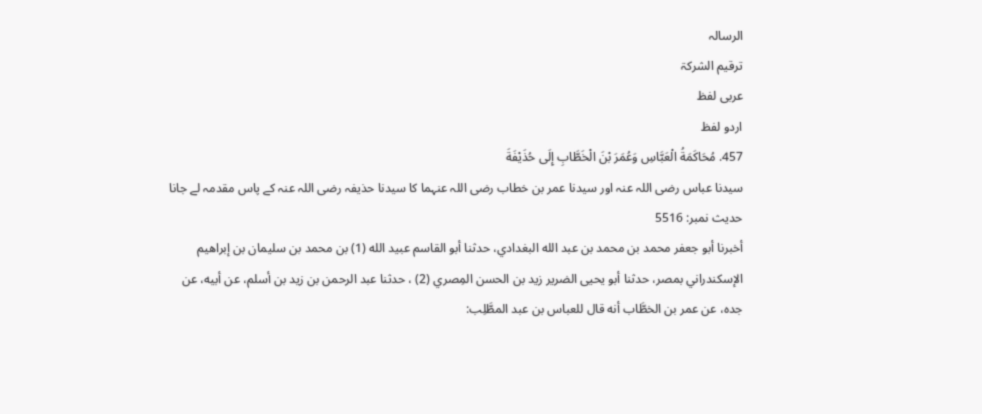الرسالہ
ترقيم الشرکۃ
عربی لفظ
اردو لفظ
457. مُحَاكَمَةُ الْعَبَّاسِ وَعُمَرَ بْنَ الْخَطَّابِ إِلَى حُذَيْفَةَ
سیدنا عباس رضی اللہ عنہ اور سیدنا عمر بن خطاب رضی اللہ عنہما کا سیدنا حذیفہ رضی اللہ عنہ کے پاس مقدمہ لے جانا
حدیث نمبر: 5516
أخبرنا أبو جعفر محمد بن محمد بن عبد الله البغدادي، حدثنا أبو القاسم عبيد الله (1) بن محمد بن سليمان بن إبراهيم الإسكندراني بمصر، حدثنا أبو يحيى الضرير زيد بن الحسن المِصري (2) ، حدثنا عبد الرحمن بن زيد بن أسلم، عن أبيه، عن جده، عن عمر بن الخطَّاب أنه قال للعباس بن عبد المطَّلِب: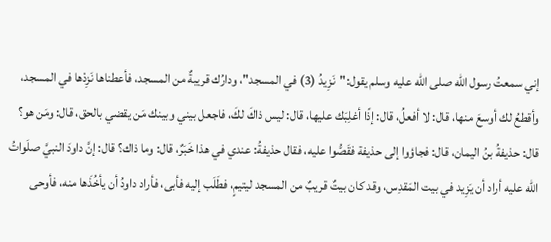إني سمعتُ رسول الله صلى الله عليه وسلم يقول:"نَزِيدُ (3) في المسجد"، ودارُك قريبةٌ من المسجد، فأعطناها نَزِدْها في المسجد، وأقطعُ لك أوسعَ منها، قال: لا أفعلُ، قال: إذًا أغلِبَك عليها، قال: ليس ذاكَ لكَ، فاجعل بيني وبينك مَن يقضي بالحق، قال: ومَن هو؟ قال: حذيفةُ بنُ اليمان، قال: فجاؤوا إلى حذيفة فقَصُّوا عليه، فقال حذيفةُ: عندي في هذا خَبَرٌ، قال: وما ذاك؟ قال: إنَّ داودَ النبيَّ صلَواتُ الله عليه أراد أن يَزِيد في بيت المَقدِس، وقد كان بيتٌ قريبٌ من المسجد ليتيمٍ، فطَلَب إليه فأبى، فأراد داودُ أن يأخُذَها منه، فأوحى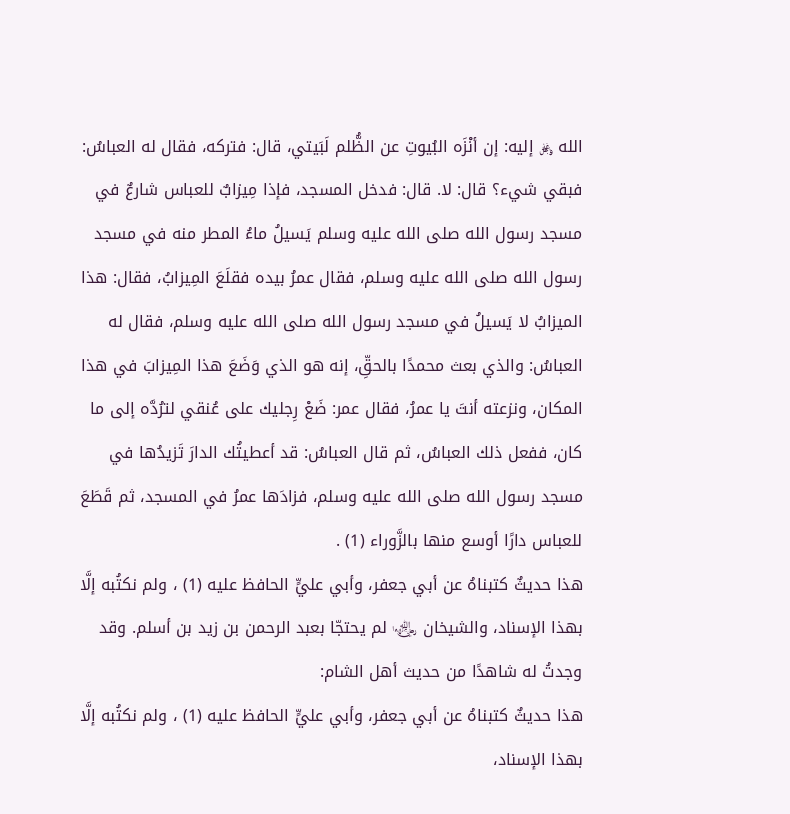الله ﷿ إليه: إن أنْزَه البُيوتِ عن الظُّلم لَبَيتي، قال: فتركه، فقال له العباسُ: فبقي شيء؟ قال: لا. قال: فدخل المسجد، فإذا مِيزابٌ للعباس شارعٌ في مسجد رسول الله صلى الله عليه وسلم يَسيلُ ماءُ المطر منه في مسجد رسول الله صلى الله عليه وسلم، فقال عمرُ بيده فقلَعَ المِيزابُ، فقال: هذا الميزابُ لا يَسيلُ في مسجد رسول الله صلى الله عليه وسلم، فقال له العباسُ: والذي بعث محمدًا بالحقِّ، إنه هو الذي وَضَعَ هذا المِيزابَ في هذا المكان، ونزعته أنتَ يا عمرُ، فقال عمر: ضَعْ رِجليك على عُنقي لترُدَّه إلى ما كان، ففعل ذلك العباسُ، ثم قال العباسُ: قد أعطيتُك الدارَ تَزيدُها في مسجد رسول الله صلى الله عليه وسلم، فزادَها عمرُ في المسجد، ثم قَطَعَ للعباس دارًا أوسع منها بالزَّوراء (1) .
هذا حديثٌ كتبناهُ عن أبي جعفر، وأبي عليٍّ الحافظ عليه (1) ، ولم نكتُبه إلَّا بهذا الإسناد، والشيخان ﵄ لم يحتجّا بعبد الرحمن بن زيد بن أسلم. وقد وجدتُ له شاهدًا من حديث أهل الشام:
هذا حديثٌ كتبناهُ عن أبي جعفر، وأبي عليٍّ الحافظ عليه (1) ، ولم نكتُبه إلَّا بهذا الإسناد،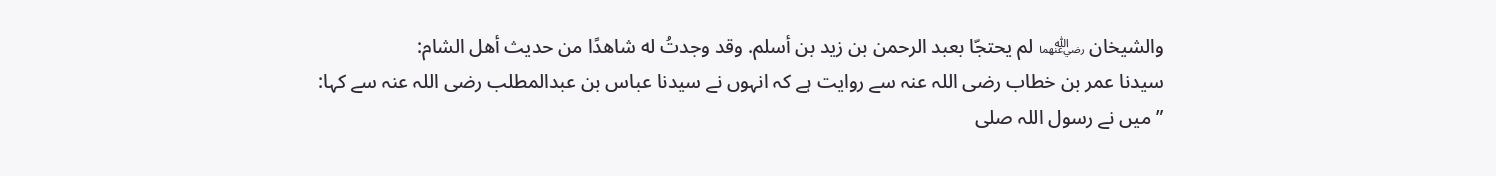والشيخان ﵄ لم يحتجّا بعبد الرحمن بن زيد بن أسلم. وقد وجدتُ له شاهدًا من حديث أهل الشام:
سیدنا عمر بن خطاب رضی اللہ عنہ سے روایت ہے کہ انہوں نے سیدنا عباس بن عبدالمطلب رضی اللہ عنہ سے کہا: ”میں نے رسول اللہ صلی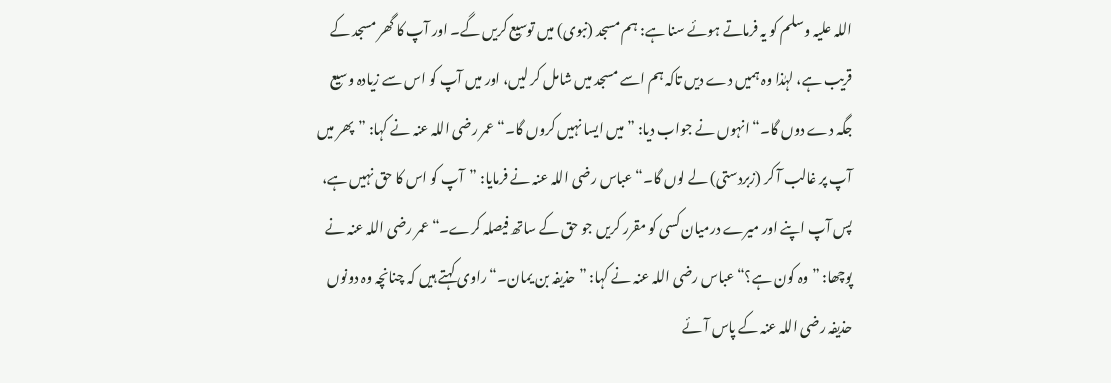اللہ علیہ وسلم کو یہ فرماتے ہوئے سنا ہے: ہم مسجد (نبوی) میں توسیع کریں گے۔ اور آپ کا گھر مسجد کے قریب ہے، لہٰذا وہ ہمیں دے دیں تاکہ ہم اسے مسجد میں شامل کر لیں، اور میں آپ کو اس سے زیادہ وسیع جگہ دے دوں گا۔“ انہوں نے جواب دیا: ”میں ایسا نہیں کروں گا۔“ عمر رضی اللہ عنہ نے کہا: ”پھر میں آپ پر غالب آ کر (زبردستی) لے لوں گا۔“ عباس رضی اللہ عنہ نے فرمایا: ”آپ کو اس کا حق نہیں ہے، پس آپ اپنے اور میرے درمیان کسی کو مقرر کریں جو حق کے ساتھ فیصلہ کرے۔“ عمر رضی اللہ عنہ نے پوچھا: ”وہ کون ہے؟“ عباس رضی اللہ عنہ نے کہا: ”حذیفہ بن یمان۔“ راوی کہتے ہیں کہ چنانچہ وہ دونوں حذیفہ رضی اللہ عنہ کے پاس آئے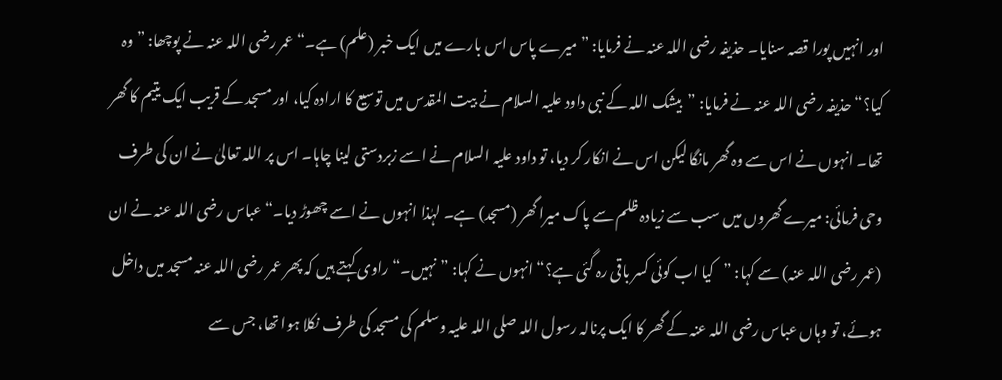اور انہیں پورا قصہ سنایا۔ حذیفہ رضی اللہ عنہ نے فرمایا: ”میرے پاس اس بارے میں ایک خبر (علم) ہے۔“ عمر رضی اللہ عنہ نے پوچھا: ”وہ کیا؟“ حذیفہ رضی اللہ عنہ نے فرمایا: ”بیشک اللہ کے نبی داود علیہ السلام نے بیت المقدس میں توسیع کا ارادہ کیا، اور مسجد کے قریب ایک یتیم کا گھر تھا۔ انہوں نے اس سے وہ گھر مانگا لیکن اس نے انکار کر دیا، تو داود علیہ السلام نے اسے زبردستی لینا چاہا۔ اس پر اللہ تعالیٰ نے ان کی طرف وحی فرمائی: میرے گھروں میں سب سے زیادہ ظلم سے پاک میرا گھر (مسجد) ہے۔ لہٰذا انہوں نے اسے چھوڑ دیا۔“ عباس رضی اللہ عنہ نے ان (عمر رضی اللہ عنہ) سے کہا: ”کیا اب کوئی کسر باقی رہ گئی ہے؟“ انہوں نے کہا: ”نہیں۔“ راوی کہتے ہیں کہ پھر عمر رضی اللہ عنہ مسجد میں داخل ہوئے، تو وہاں عباس رضی اللہ عنہ کے گھر کا ایک پرنالہ رسول اللہ صلی اللہ علیہ وسلم کی مسجد کی طرف نکلا ہوا تھا، جس سے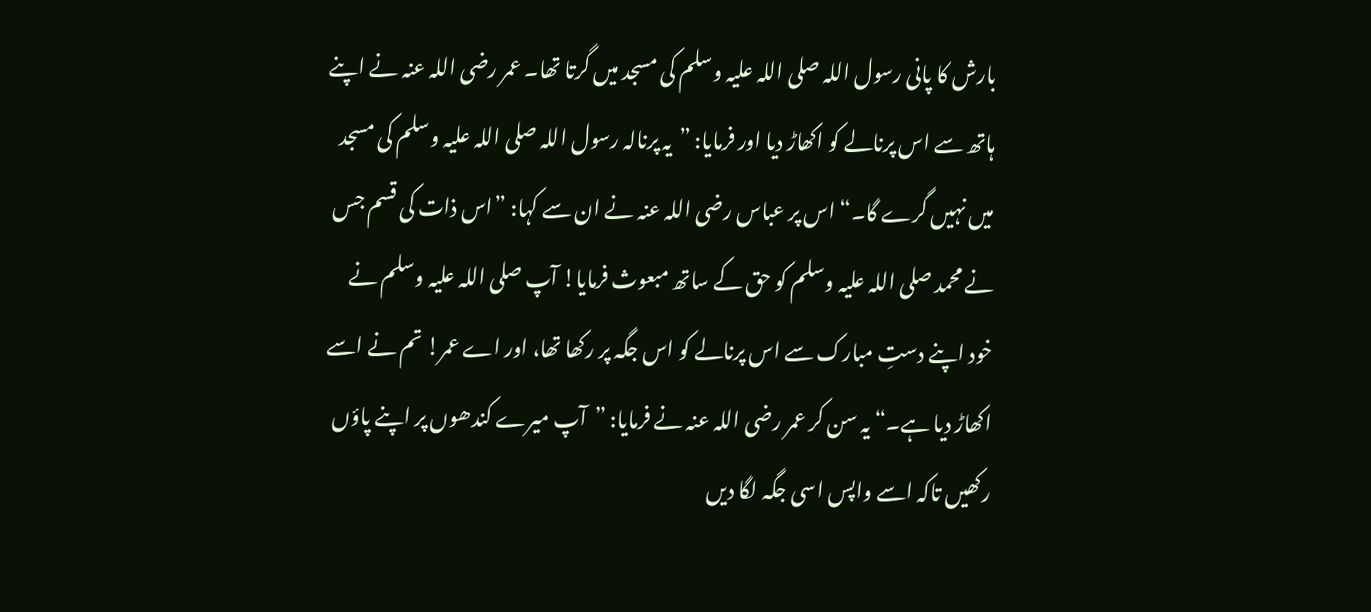بارش کا پانی رسول اللہ صلی اللہ علیہ وسلم کی مسجد میں گرتا تھا۔ عمر رضی اللہ عنہ نے اپنے ہاتھ سے اس پرنالے کو اکھاڑ دیا اور فرمایا: ”یہ پرنالہ رسول اللہ صلی اللہ علیہ وسلم کی مسجد میں نہیں گرے گا۔“ اس پر عباس رضی اللہ عنہ نے ان سے کہا: ”اس ذات کی قسم جس نے محمد صلی اللہ علیہ وسلم کو حق کے ساتھ مبعوث فرمایا! آپ صلی اللہ علیہ وسلم نے خود اپنے دستِ مبارک سے اس پرنالے کو اس جگہ پر رکھا تھا، اور اے عمر! تم نے اسے اکھاڑ دیا ہے۔“ یہ سن کر عمر رضی اللہ عنہ نے فرمایا: ”آپ میرے کندھوں پر اپنے پاؤں رکھیں تاکہ اسے واپس اسی جگہ لگا دیں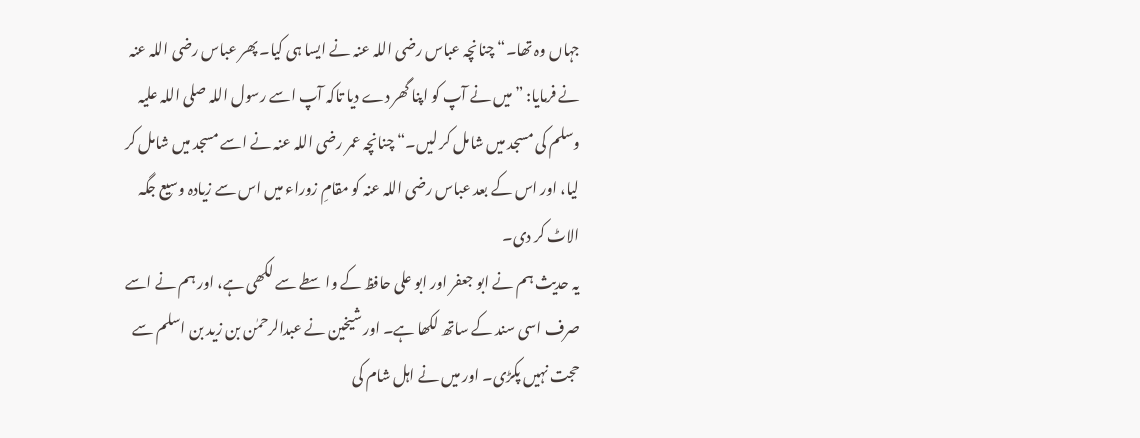جہاں وہ تھا۔“ چنانچہ عباس رضی اللہ عنہ نے ایسا ہی کیا۔ پھر عباس رضی اللہ عنہ نے فرمایا: ”میں نے آپ کو اپنا گھر دے دیا تاکہ آپ اسے رسول اللہ صلی اللہ علیہ وسلم کی مسجد میں شامل کر لیں۔“ چنانچہ عمر رضی اللہ عنہ نے اسے مسجد میں شامل کر لیا، اور اس کے بعد عباس رضی اللہ عنہ کو مقامِ زوراء میں اس سے زیادہ وسیع جگہ الاٹ کر دی۔
یہ حدیث ہم نے ابو جعفر اور ابو علی حافظ کے واسطے سے لکھی ہے، اور ہم نے اسے صرف اسی سند کے ساتھ لکھا ہے۔ اور شیخین نے عبدالرحمٰن بن زید بن اسلم سے حجت نہیں پکڑی۔ اور میں نے اہل شام کی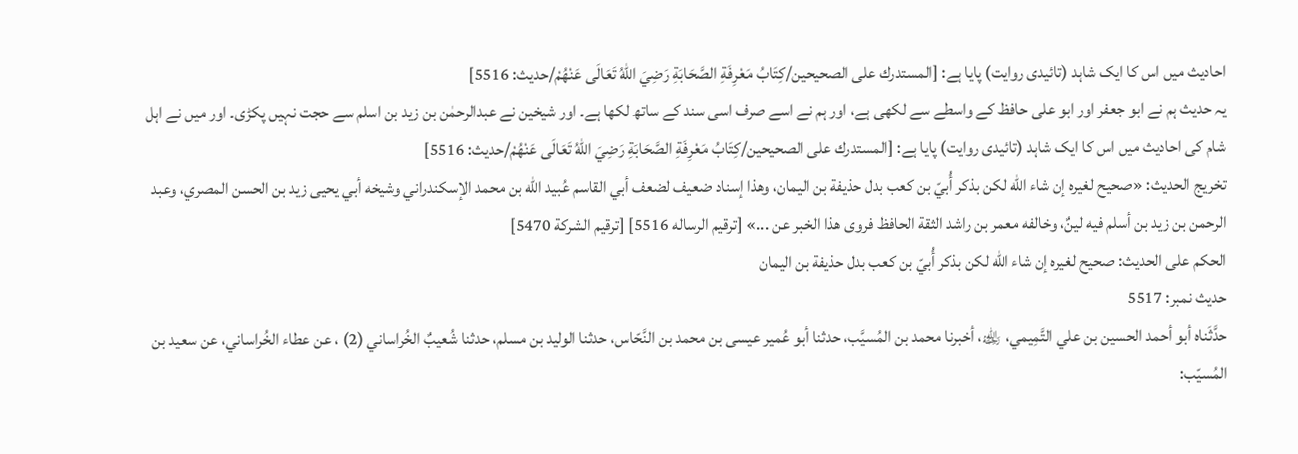احادیث میں اس کا ایک شاہد (تائیدی روایت) پایا ہے: [المستدرك على الصحيحين/كِتَابُ مَعْرِفَةِ الصَّحَابَةِ رَضِيَ اللهُ تَعَالَى عَنْهُمْ/حدیث: 5516]
یہ حدیث ہم نے ابو جعفر اور ابو علی حافظ کے واسطے سے لکھی ہے، اور ہم نے اسے صرف اسی سند کے ساتھ لکھا ہے۔ اور شیخین نے عبدالرحمٰن بن زید بن اسلم سے حجت نہیں پکڑی۔ اور میں نے اہل شام کی احادیث میں اس کا ایک شاہد (تائیدی روایت) پایا ہے: [المستدرك على الصحيحين/كِتَابُ مَعْرِفَةِ الصَّحَابَةِ رَضِيَ اللهُ تَعَالَى عَنْهُمْ/حدیث: 5516]
تخریج الحدیث: «صحيح لغيره إن شاء الله لكن بذكر أُبيّ بن كعب بدل حذيفة بن اليمان، وهذا إسناد ضعيف لضعف أبي القاسم عُبيد الله بن محمد الإسكندراني وشيخه أبي يحيى زيد بن الحسن المصري، وعبد الرحمن بن زيد بن أسلم فيه لينٌ، وخالفه معمر بن راشد الثقة الحافظ فروى هذا الخبر عن ...» [ترقيم الرساله 5516] [ترقيم الشركة 5470]
الحكم على الحديث: صحيح لغيره إن شاء الله لكن بذكر أُبيّ بن كعب بدل حذيفة بن اليمان
حدیث نمبر: 5517
حدَّثَناه أبو أحمد الحسين بن علي التَّمِيمي، ﵀، أخبرنا محمد بن المُسيَّب، حدثنا أبو عُمير عيسى بن محمد بن النَّحّاس، حدثنا الوليد بن مسلم، حدثنا شُعيبٌ الخُراساني (2) ، عن عطاء الخُراساني، عن سعيد بن المُسيّب: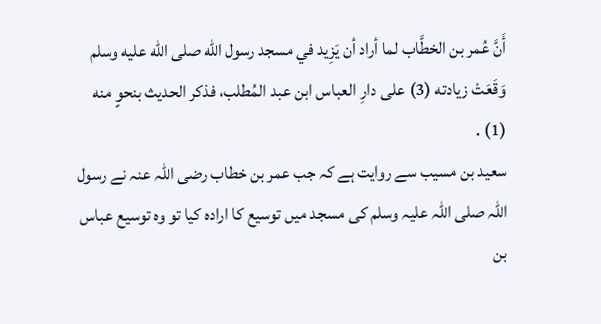أَنَّ عُمر بن الخطَّاب لما أراد أن يَزِيد في مسجد رسول الله صلى الله عليه وسلم وَقَعَتْ زيادته (3) على دارِ العباس ابن عبد المُطلب، فذكر الحديث بنحوٍ منه (1) .
سعید بن مسیب سے روایت ہے کہ جب عمر بن خطاب رضی اللہ عنہ نے رسول اللہ صلی اللہ علیہ وسلم کی مسجد میں توسیع کا ارادہ کیا تو وہ توسیع عباس بن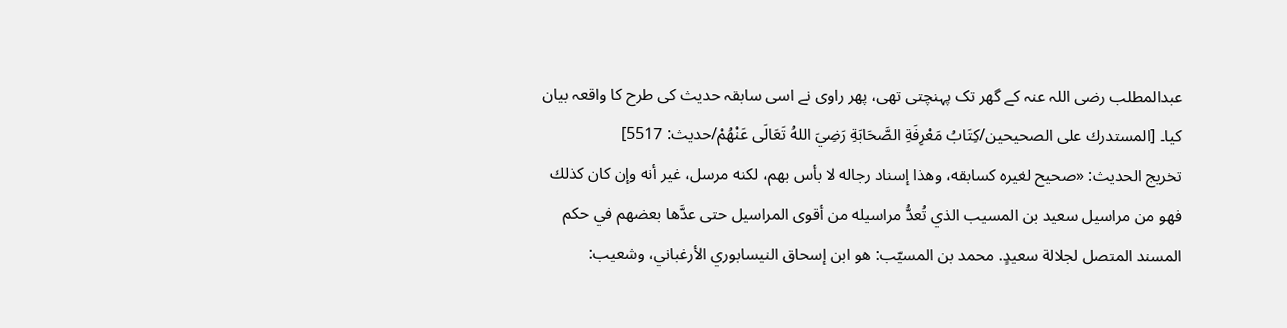عبدالمطلب رضی اللہ عنہ کے گھر تک پہنچتی تھی، پھر راوی نے اسی سابقہ حدیث کی طرح کا واقعہ بیان کیا۔ [المستدرك على الصحيحين/كِتَابُ مَعْرِفَةِ الصَّحَابَةِ رَضِيَ اللهُ تَعَالَى عَنْهُمْ/حدیث: 5517]
تخریج الحدیث: «صحيح لغيره كسابقه، وهذا إسناد رجاله لا بأس بهم، لكنه مرسل، غير أنه وإن كان كذلك فهو من مراسيل سعيد بن المسيب الذي تُعدُّ مراسيله من أقوى المراسيل حتى عدَّها بعضهم في حكم المسند المتصل لجلالة سعيدٍ. محمد بن المسيّب: هو ابن إسحاق النيسابوري الأرغباني، وشعيب: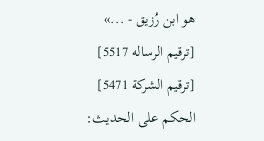هو ابن رُزيق - ...» [ترقيم الرساله 5517] [ترقيم الشركة 5471]
الحكم على الحديث: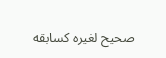صحيح لغيره كسابقه